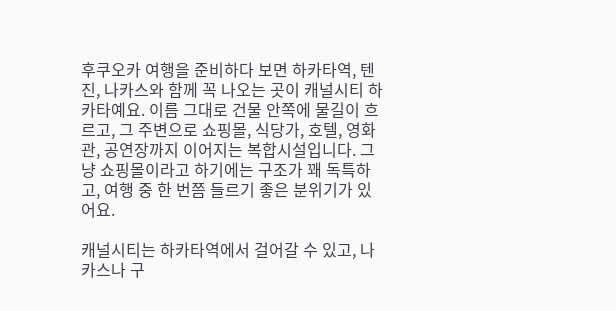후쿠오카 여행을 준비하다 보면 하카타역, 텐진, 나카스와 함께 꼭 나오는 곳이 캐널시티 하카타예요. 이름 그대로 건물 안쪽에 물길이 흐르고, 그 주변으로 쇼핑몰, 식당가, 호텔, 영화관, 공연장까지 이어지는 복합시설입니다. 그냥 쇼핑몰이라고 하기에는 구조가 꽤 독특하고, 여행 중 한 번쯤 들르기 좋은 분위기가 있어요.

캐널시티는 하카타역에서 걸어갈 수 있고, 나카스나 구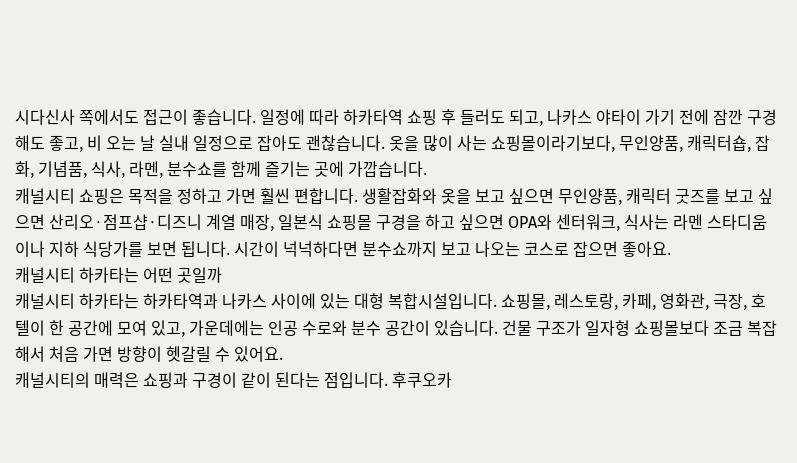시다신사 쪽에서도 접근이 좋습니다. 일정에 따라 하카타역 쇼핑 후 들러도 되고, 나카스 야타이 가기 전에 잠깐 구경해도 좋고, 비 오는 날 실내 일정으로 잡아도 괜찮습니다. 옷을 많이 사는 쇼핑몰이라기보다, 무인양품, 캐릭터숍, 잡화, 기념품, 식사, 라멘, 분수쇼를 함께 즐기는 곳에 가깝습니다.
캐널시티 쇼핑은 목적을 정하고 가면 훨씬 편합니다. 생활잡화와 옷을 보고 싶으면 무인양품, 캐릭터 굿즈를 보고 싶으면 산리오·점프샵·디즈니 계열 매장, 일본식 쇼핑몰 구경을 하고 싶으면 OPA와 센터워크, 식사는 라멘 스타디움이나 지하 식당가를 보면 됩니다. 시간이 넉넉하다면 분수쇼까지 보고 나오는 코스로 잡으면 좋아요.
캐널시티 하카타는 어떤 곳일까
캐널시티 하카타는 하카타역과 나카스 사이에 있는 대형 복합시설입니다. 쇼핑몰, 레스토랑, 카페, 영화관, 극장, 호텔이 한 공간에 모여 있고, 가운데에는 인공 수로와 분수 공간이 있습니다. 건물 구조가 일자형 쇼핑몰보다 조금 복잡해서 처음 가면 방향이 헷갈릴 수 있어요.
캐널시티의 매력은 쇼핑과 구경이 같이 된다는 점입니다. 후쿠오카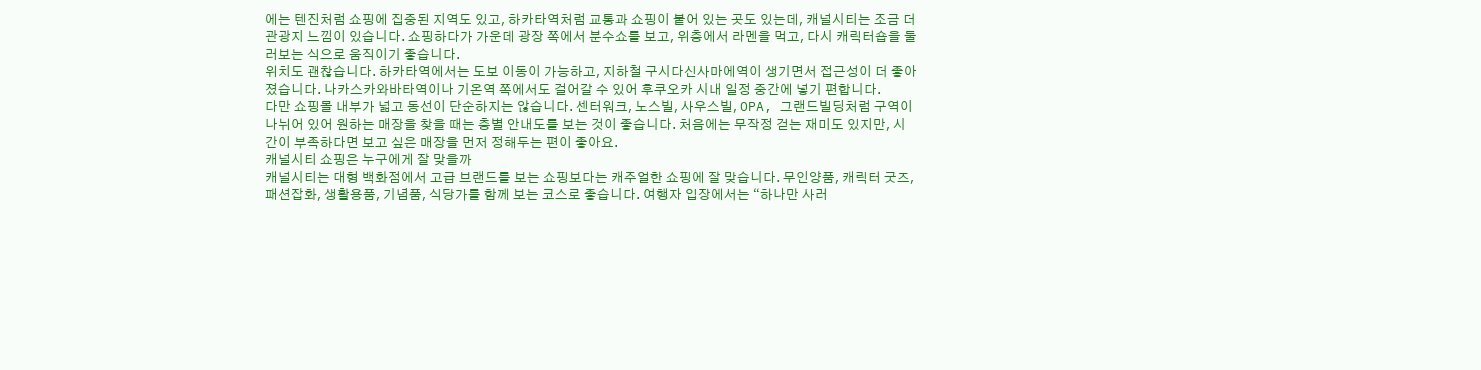에는 텐진처럼 쇼핑에 집중된 지역도 있고, 하카타역처럼 교통과 쇼핑이 붙어 있는 곳도 있는데, 캐널시티는 조금 더 관광지 느낌이 있습니다. 쇼핑하다가 가운데 광장 쪽에서 분수쇼를 보고, 위층에서 라멘을 먹고, 다시 캐릭터숍을 둘러보는 식으로 움직이기 좋습니다.
위치도 괜찮습니다. 하카타역에서는 도보 이동이 가능하고, 지하철 구시다신사마에역이 생기면서 접근성이 더 좋아졌습니다. 나카스카와바타역이나 기온역 쪽에서도 걸어갈 수 있어 후쿠오카 시내 일정 중간에 넣기 편합니다.
다만 쇼핑몰 내부가 넓고 동선이 단순하지는 않습니다. 센터워크, 노스빌, 사우스빌, OPA, 그랜드빌딩처럼 구역이 나뉘어 있어 원하는 매장을 찾을 때는 층별 안내도를 보는 것이 좋습니다. 처음에는 무작정 걷는 재미도 있지만, 시간이 부족하다면 보고 싶은 매장을 먼저 정해두는 편이 좋아요.
캐널시티 쇼핑은 누구에게 잘 맞을까
캐널시티는 대형 백화점에서 고급 브랜드를 보는 쇼핑보다는 캐주얼한 쇼핑에 잘 맞습니다. 무인양품, 캐릭터 굿즈, 패션잡화, 생활용품, 기념품, 식당가를 함께 보는 코스로 좋습니다. 여행자 입장에서는 “하나만 사러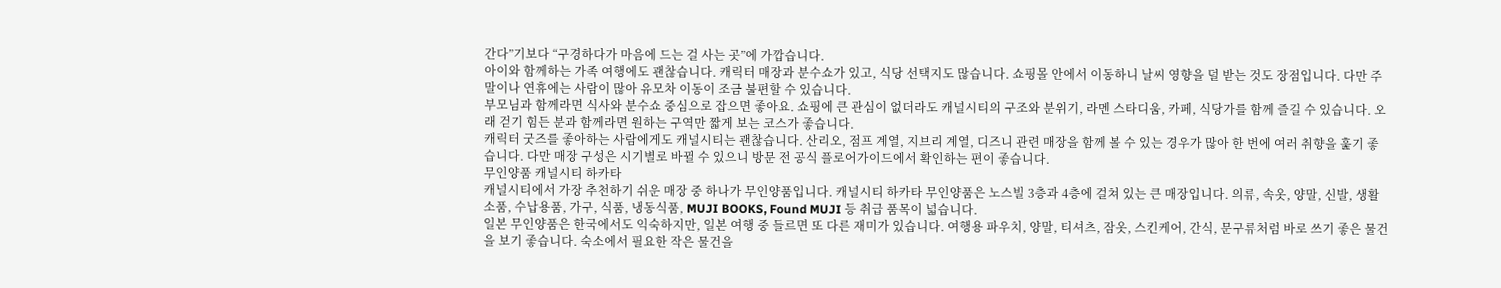간다”기보다 “구경하다가 마음에 드는 걸 사는 곳”에 가깝습니다.
아이와 함께하는 가족 여행에도 괜찮습니다. 캐릭터 매장과 분수쇼가 있고, 식당 선택지도 많습니다. 쇼핑몰 안에서 이동하니 날씨 영향을 덜 받는 것도 장점입니다. 다만 주말이나 연휴에는 사람이 많아 유모차 이동이 조금 불편할 수 있습니다.
부모님과 함께라면 식사와 분수쇼 중심으로 잡으면 좋아요. 쇼핑에 큰 관심이 없더라도 캐널시티의 구조와 분위기, 라멘 스타디움, 카페, 식당가를 함께 즐길 수 있습니다. 오래 걷기 힘든 분과 함께라면 원하는 구역만 짧게 보는 코스가 좋습니다.
캐릭터 굿즈를 좋아하는 사람에게도 캐널시티는 괜찮습니다. 산리오, 점프 계열, 지브리 계열, 디즈니 관련 매장을 함께 볼 수 있는 경우가 많아 한 번에 여러 취향을 훑기 좋습니다. 다만 매장 구성은 시기별로 바뀔 수 있으니 방문 전 공식 플로어가이드에서 확인하는 편이 좋습니다.
무인양품 캐널시티 하카타
캐널시티에서 가장 추천하기 쉬운 매장 중 하나가 무인양품입니다. 캐널시티 하카타 무인양품은 노스빌 3층과 4층에 걸쳐 있는 큰 매장입니다. 의류, 속옷, 양말, 신발, 생활소품, 수납용품, 가구, 식품, 냉동식품, MUJI BOOKS, Found MUJI 등 취급 품목이 넓습니다.
일본 무인양품은 한국에서도 익숙하지만, 일본 여행 중 들르면 또 다른 재미가 있습니다. 여행용 파우치, 양말, 티셔츠, 잠옷, 스킨케어, 간식, 문구류처럼 바로 쓰기 좋은 물건을 보기 좋습니다. 숙소에서 필요한 작은 물건을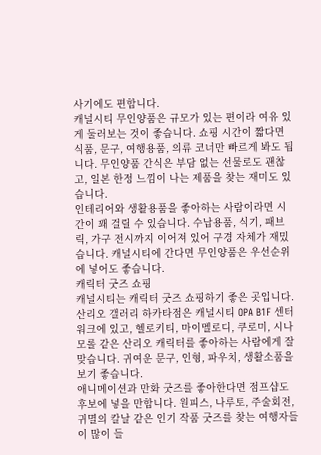사기에도 편합니다.
캐널시티 무인양품은 규모가 있는 편이라 여유 있게 둘러보는 것이 좋습니다. 쇼핑 시간이 짧다면 식품, 문구, 여행용품, 의류 코너만 빠르게 봐도 됩니다. 무인양품 간식은 부담 없는 선물로도 괜찮고, 일본 한정 느낌이 나는 제품을 찾는 재미도 있습니다.
인테리어와 생활용품을 좋아하는 사람이라면 시간이 꽤 걸릴 수 있습니다. 수납용품, 식기, 패브릭, 가구 전시까지 이어져 있어 구경 자체가 재밌습니다. 캐널시티에 간다면 무인양품은 우선순위에 넣어도 좋습니다.
캐릭터 굿즈 쇼핑
캐널시티는 캐릭터 굿즈 쇼핑하기 좋은 곳입니다. 산리오 갤러리 하카타점은 캐널시티 OPA B1F 센터워크에 있고, 헬로키티, 마이멜로디, 쿠로미, 시나모롤 같은 산리오 캐릭터를 좋아하는 사람에게 잘 맞습니다. 귀여운 문구, 인형, 파우치, 생활소품을 보기 좋습니다.
애니메이션과 만화 굿즈를 좋아한다면 점프샵도 후보에 넣을 만합니다. 원피스, 나루토, 주술회전, 귀멸의 칼날 같은 인기 작품 굿즈를 찾는 여행자들이 많이 들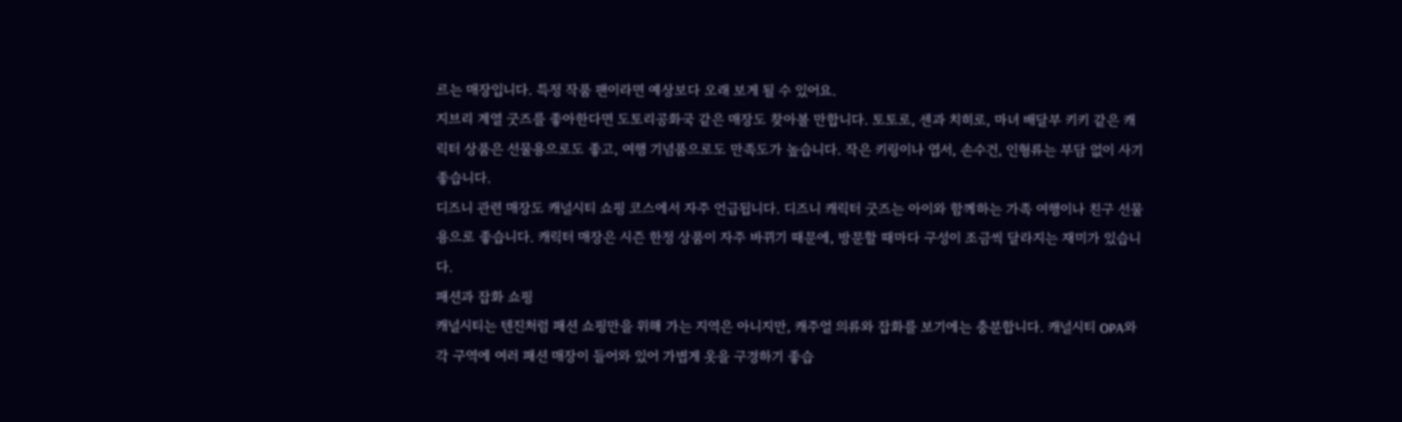르는 매장입니다. 특정 작품 팬이라면 예상보다 오래 보게 될 수 있어요.
지브리 계열 굿즈를 좋아한다면 도토리공화국 같은 매장도 찾아볼 만합니다. 토토로, 센과 치히로, 마녀 배달부 키키 같은 캐릭터 상품은 선물용으로도 좋고, 여행 기념품으로도 만족도가 높습니다. 작은 키링이나 엽서, 손수건, 인형류는 부담 없이 사기 좋습니다.
디즈니 관련 매장도 캐널시티 쇼핑 코스에서 자주 언급됩니다. 디즈니 캐릭터 굿즈는 아이와 함께하는 가족 여행이나 친구 선물용으로 좋습니다. 캐릭터 매장은 시즌 한정 상품이 자주 바뀌기 때문에, 방문할 때마다 구성이 조금씩 달라지는 재미가 있습니다.
패션과 잡화 쇼핑
캐널시티는 텐진처럼 패션 쇼핑만을 위해 가는 지역은 아니지만, 캐주얼 의류와 잡화를 보기에는 충분합니다. 캐널시티 OPA와 각 구역에 여러 패션 매장이 들어와 있어 가볍게 옷을 구경하기 좋습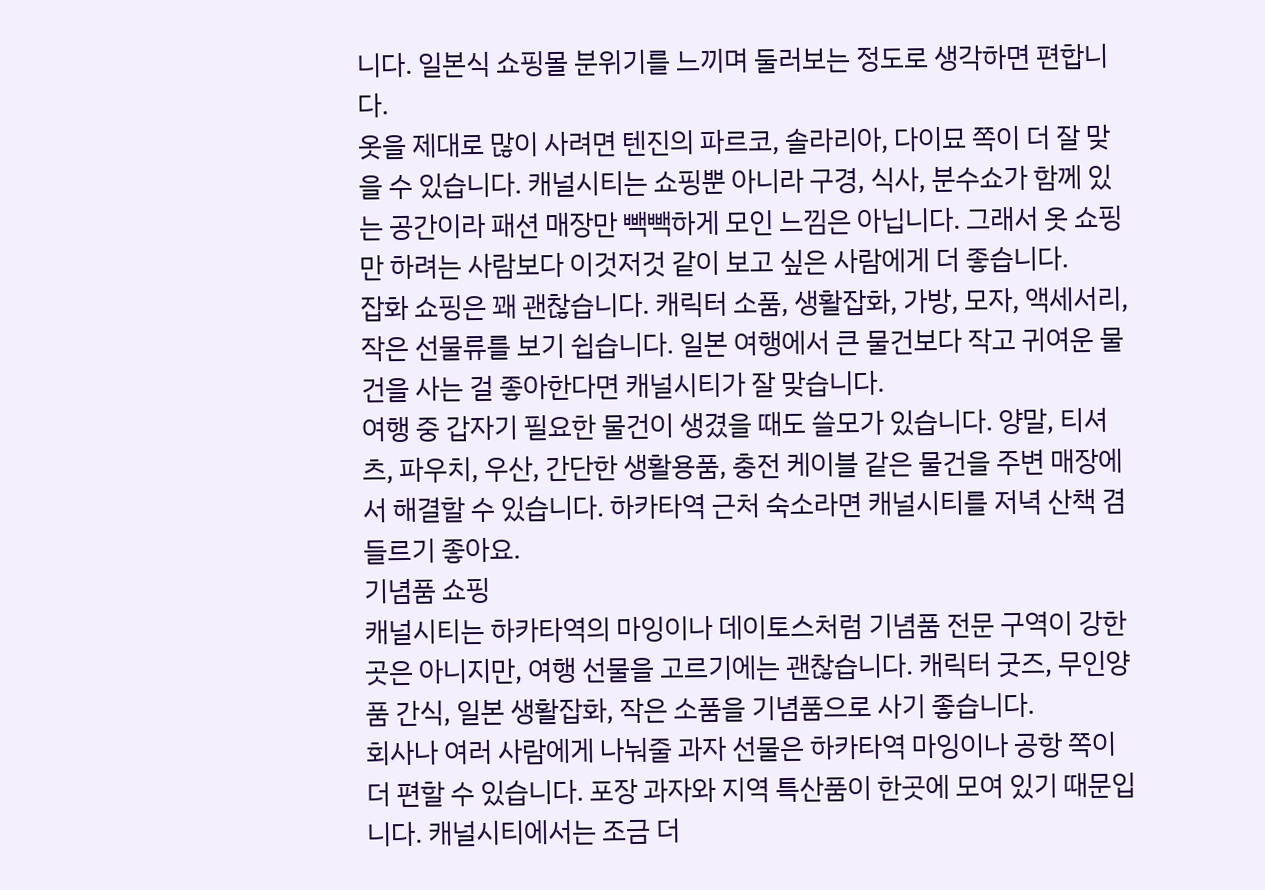니다. 일본식 쇼핑몰 분위기를 느끼며 둘러보는 정도로 생각하면 편합니다.
옷을 제대로 많이 사려면 텐진의 파르코, 솔라리아, 다이묘 쪽이 더 잘 맞을 수 있습니다. 캐널시티는 쇼핑뿐 아니라 구경, 식사, 분수쇼가 함께 있는 공간이라 패션 매장만 빽빽하게 모인 느낌은 아닙니다. 그래서 옷 쇼핑만 하려는 사람보다 이것저것 같이 보고 싶은 사람에게 더 좋습니다.
잡화 쇼핑은 꽤 괜찮습니다. 캐릭터 소품, 생활잡화, 가방, 모자, 액세서리, 작은 선물류를 보기 쉽습니다. 일본 여행에서 큰 물건보다 작고 귀여운 물건을 사는 걸 좋아한다면 캐널시티가 잘 맞습니다.
여행 중 갑자기 필요한 물건이 생겼을 때도 쓸모가 있습니다. 양말, 티셔츠, 파우치, 우산, 간단한 생활용품, 충전 케이블 같은 물건을 주변 매장에서 해결할 수 있습니다. 하카타역 근처 숙소라면 캐널시티를 저녁 산책 겸 들르기 좋아요.
기념품 쇼핑
캐널시티는 하카타역의 마잉이나 데이토스처럼 기념품 전문 구역이 강한 곳은 아니지만, 여행 선물을 고르기에는 괜찮습니다. 캐릭터 굿즈, 무인양품 간식, 일본 생활잡화, 작은 소품을 기념품으로 사기 좋습니다.
회사나 여러 사람에게 나눠줄 과자 선물은 하카타역 마잉이나 공항 쪽이 더 편할 수 있습니다. 포장 과자와 지역 특산품이 한곳에 모여 있기 때문입니다. 캐널시티에서는 조금 더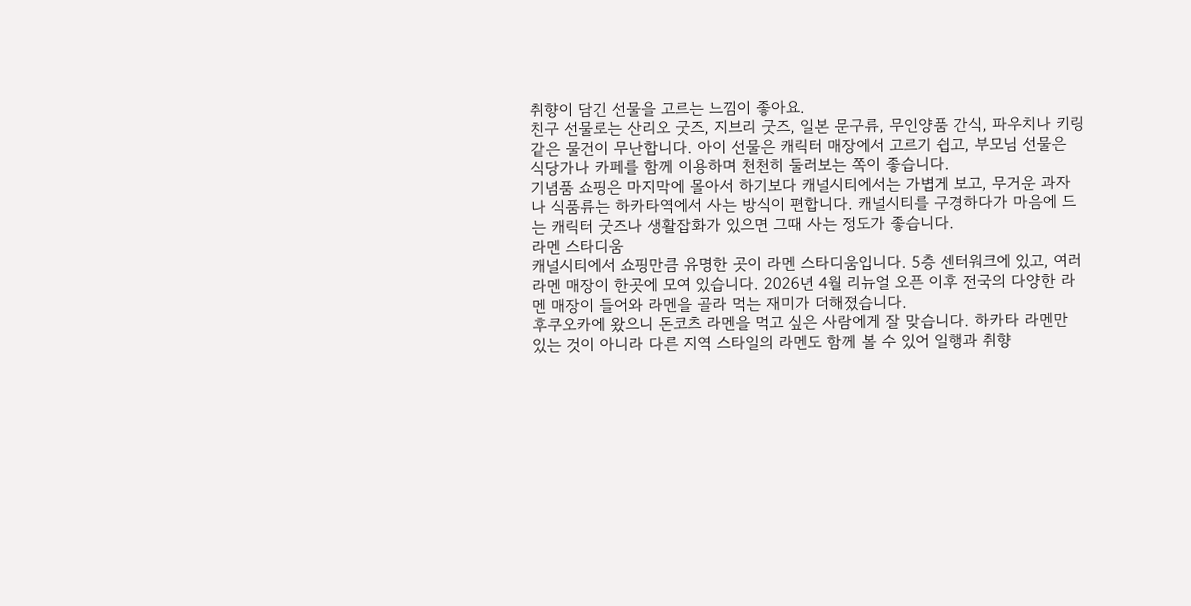취향이 담긴 선물을 고르는 느낌이 좋아요.
친구 선물로는 산리오 굿즈, 지브리 굿즈, 일본 문구류, 무인양품 간식, 파우치나 키링 같은 물건이 무난합니다. 아이 선물은 캐릭터 매장에서 고르기 쉽고, 부모님 선물은 식당가나 카페를 함께 이용하며 천천히 둘러보는 쪽이 좋습니다.
기념품 쇼핑은 마지막에 몰아서 하기보다 캐널시티에서는 가볍게 보고, 무거운 과자나 식품류는 하카타역에서 사는 방식이 편합니다. 캐널시티를 구경하다가 마음에 드는 캐릭터 굿즈나 생활잡화가 있으면 그때 사는 정도가 좋습니다.
라멘 스타디움
캐널시티에서 쇼핑만큼 유명한 곳이 라멘 스타디움입니다. 5층 센터워크에 있고, 여러 라멘 매장이 한곳에 모여 있습니다. 2026년 4월 리뉴얼 오픈 이후 전국의 다양한 라멘 매장이 들어와 라멘을 골라 먹는 재미가 더해졌습니다.
후쿠오카에 왔으니 돈코츠 라멘을 먹고 싶은 사람에게 잘 맞습니다. 하카타 라멘만 있는 것이 아니라 다른 지역 스타일의 라멘도 함께 볼 수 있어 일행과 취향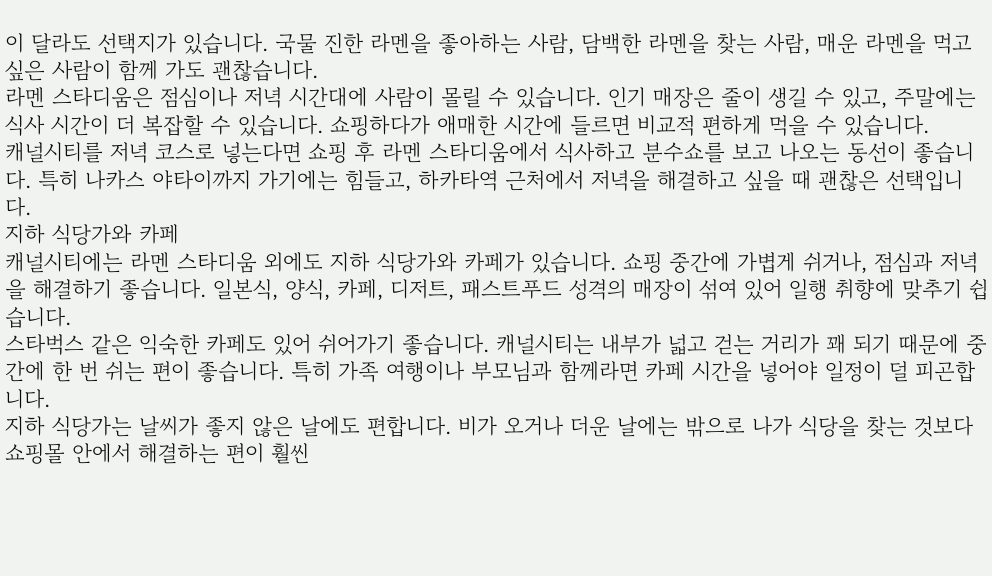이 달라도 선택지가 있습니다. 국물 진한 라멘을 좋아하는 사람, 담백한 라멘을 찾는 사람, 매운 라멘을 먹고 싶은 사람이 함께 가도 괜찮습니다.
라멘 스타디움은 점심이나 저녁 시간대에 사람이 몰릴 수 있습니다. 인기 매장은 줄이 생길 수 있고, 주말에는 식사 시간이 더 복잡할 수 있습니다. 쇼핑하다가 애매한 시간에 들르면 비교적 편하게 먹을 수 있습니다.
캐널시티를 저녁 코스로 넣는다면 쇼핑 후 라멘 스타디움에서 식사하고 분수쇼를 보고 나오는 동선이 좋습니다. 특히 나카스 야타이까지 가기에는 힘들고, 하카타역 근처에서 저녁을 해결하고 싶을 때 괜찮은 선택입니다.
지하 식당가와 카페
캐널시티에는 라멘 스타디움 외에도 지하 식당가와 카페가 있습니다. 쇼핑 중간에 가볍게 쉬거나, 점심과 저녁을 해결하기 좋습니다. 일본식, 양식, 카페, 디저트, 패스트푸드 성격의 매장이 섞여 있어 일행 취향에 맞추기 쉽습니다.
스타벅스 같은 익숙한 카페도 있어 쉬어가기 좋습니다. 캐널시티는 내부가 넓고 걷는 거리가 꽤 되기 때문에 중간에 한 번 쉬는 편이 좋습니다. 특히 가족 여행이나 부모님과 함께라면 카페 시간을 넣어야 일정이 덜 피곤합니다.
지하 식당가는 날씨가 좋지 않은 날에도 편합니다. 비가 오거나 더운 날에는 밖으로 나가 식당을 찾는 것보다 쇼핑몰 안에서 해결하는 편이 훨씬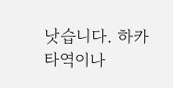낫습니다. 하카타역이나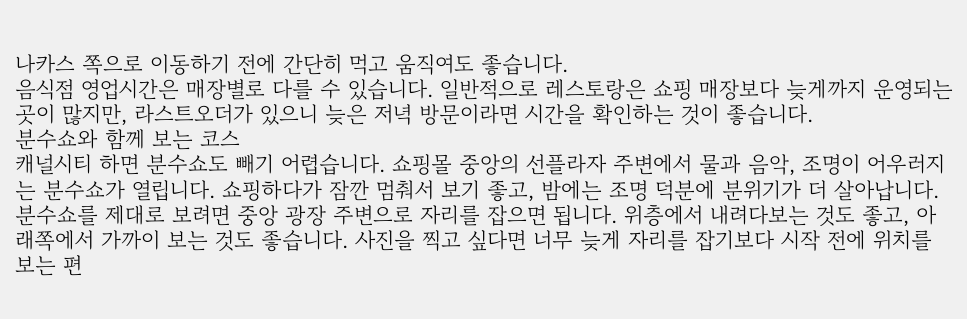나카스 쪽으로 이동하기 전에 간단히 먹고 움직여도 좋습니다.
음식점 영업시간은 매장별로 다를 수 있습니다. 일반적으로 레스토랑은 쇼핑 매장보다 늦게까지 운영되는 곳이 많지만, 라스트오더가 있으니 늦은 저녁 방문이라면 시간을 확인하는 것이 좋습니다.
분수쇼와 함께 보는 코스
캐널시티 하면 분수쇼도 빼기 어렵습니다. 쇼핑몰 중앙의 선플라자 주변에서 물과 음악, 조명이 어우러지는 분수쇼가 열립니다. 쇼핑하다가 잠깐 멈춰서 보기 좋고, 밤에는 조명 덕분에 분위기가 더 살아납니다.
분수쇼를 제대로 보려면 중앙 광장 주변으로 자리를 잡으면 됩니다. 위층에서 내려다보는 것도 좋고, 아래쪽에서 가까이 보는 것도 좋습니다. 사진을 찍고 싶다면 너무 늦게 자리를 잡기보다 시작 전에 위치를 보는 편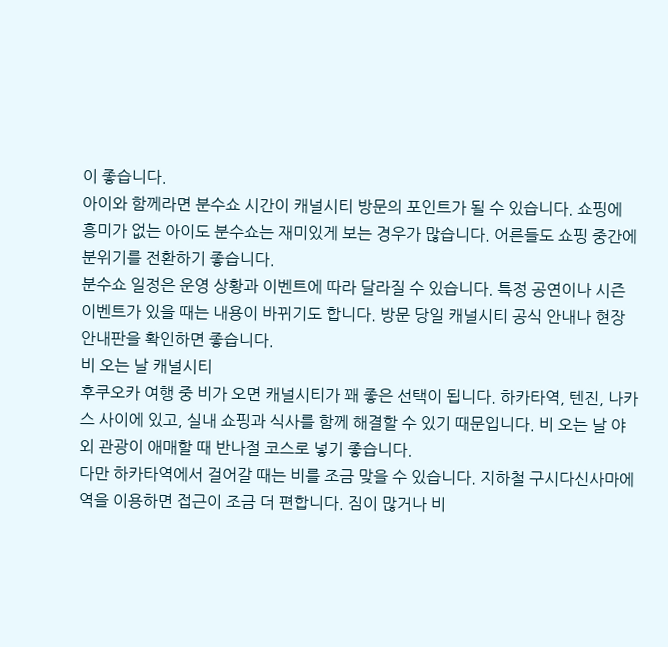이 좋습니다.
아이와 함께라면 분수쇼 시간이 캐널시티 방문의 포인트가 될 수 있습니다. 쇼핑에 흥미가 없는 아이도 분수쇼는 재미있게 보는 경우가 많습니다. 어른들도 쇼핑 중간에 분위기를 전환하기 좋습니다.
분수쇼 일정은 운영 상황과 이벤트에 따라 달라질 수 있습니다. 특정 공연이나 시즌 이벤트가 있을 때는 내용이 바뀌기도 합니다. 방문 당일 캐널시티 공식 안내나 현장 안내판을 확인하면 좋습니다.
비 오는 날 캐널시티
후쿠오카 여행 중 비가 오면 캐널시티가 꽤 좋은 선택이 됩니다. 하카타역, 텐진, 나카스 사이에 있고, 실내 쇼핑과 식사를 함께 해결할 수 있기 때문입니다. 비 오는 날 야외 관광이 애매할 때 반나절 코스로 넣기 좋습니다.
다만 하카타역에서 걸어갈 때는 비를 조금 맞을 수 있습니다. 지하철 구시다신사마에역을 이용하면 접근이 조금 더 편합니다. 짐이 많거나 비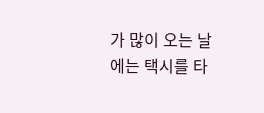가 많이 오는 날에는 택시를 타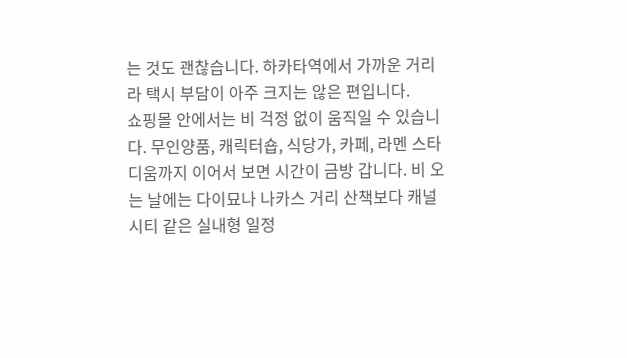는 것도 괜찮습니다. 하카타역에서 가까운 거리라 택시 부담이 아주 크지는 않은 편입니다.
쇼핑몰 안에서는 비 걱정 없이 움직일 수 있습니다. 무인양품, 캐릭터숍, 식당가, 카페, 라멘 스타디움까지 이어서 보면 시간이 금방 갑니다. 비 오는 날에는 다이묘나 나카스 거리 산책보다 캐널시티 같은 실내형 일정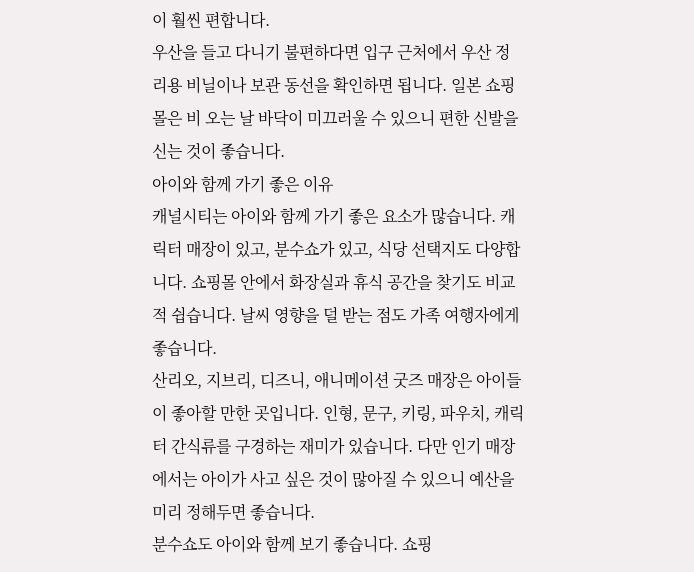이 훨씬 편합니다.
우산을 들고 다니기 불편하다면 입구 근처에서 우산 정리용 비닐이나 보관 동선을 확인하면 됩니다. 일본 쇼핑몰은 비 오는 날 바닥이 미끄러울 수 있으니 편한 신발을 신는 것이 좋습니다.
아이와 함께 가기 좋은 이유
캐널시티는 아이와 함께 가기 좋은 요소가 많습니다. 캐릭터 매장이 있고, 분수쇼가 있고, 식당 선택지도 다양합니다. 쇼핑몰 안에서 화장실과 휴식 공간을 찾기도 비교적 쉽습니다. 날씨 영향을 덜 받는 점도 가족 여행자에게 좋습니다.
산리오, 지브리, 디즈니, 애니메이션 굿즈 매장은 아이들이 좋아할 만한 곳입니다. 인형, 문구, 키링, 파우치, 캐릭터 간식류를 구경하는 재미가 있습니다. 다만 인기 매장에서는 아이가 사고 싶은 것이 많아질 수 있으니 예산을 미리 정해두면 좋습니다.
분수쇼도 아이와 함께 보기 좋습니다. 쇼핑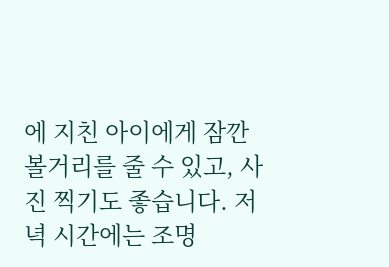에 지친 아이에게 잠깐 볼거리를 줄 수 있고, 사진 찍기도 좋습니다. 저녁 시간에는 조명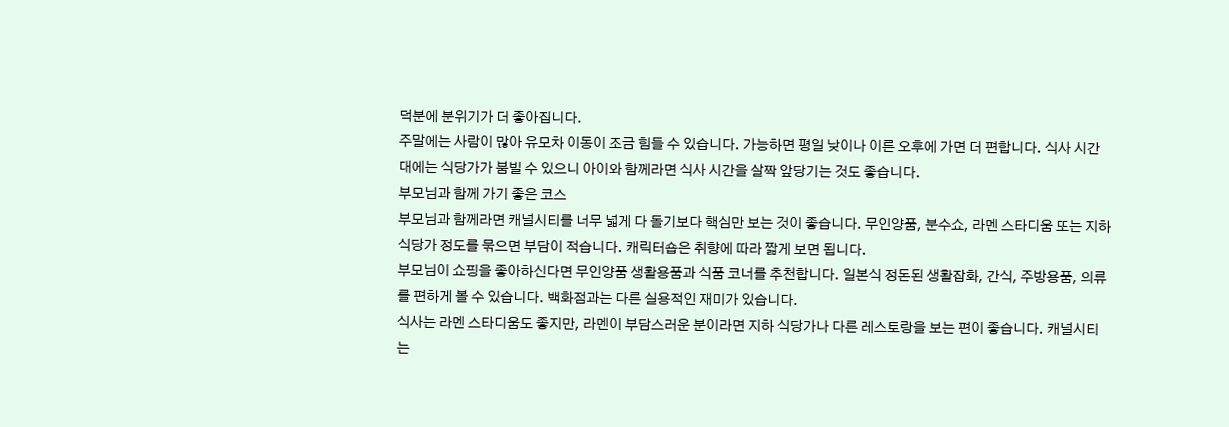덕분에 분위기가 더 좋아집니다.
주말에는 사람이 많아 유모차 이동이 조금 힘들 수 있습니다. 가능하면 평일 낮이나 이른 오후에 가면 더 편합니다. 식사 시간대에는 식당가가 붐빌 수 있으니 아이와 함께라면 식사 시간을 살짝 앞당기는 것도 좋습니다.
부모님과 함께 가기 좋은 코스
부모님과 함께라면 캐널시티를 너무 넓게 다 돌기보다 핵심만 보는 것이 좋습니다. 무인양품, 분수쇼, 라멘 스타디움 또는 지하 식당가 정도를 묶으면 부담이 적습니다. 캐릭터숍은 취향에 따라 짧게 보면 됩니다.
부모님이 쇼핑을 좋아하신다면 무인양품 생활용품과 식품 코너를 추천합니다. 일본식 정돈된 생활잡화, 간식, 주방용품, 의류를 편하게 볼 수 있습니다. 백화점과는 다른 실용적인 재미가 있습니다.
식사는 라멘 스타디움도 좋지만, 라멘이 부담스러운 분이라면 지하 식당가나 다른 레스토랑을 보는 편이 좋습니다. 캐널시티는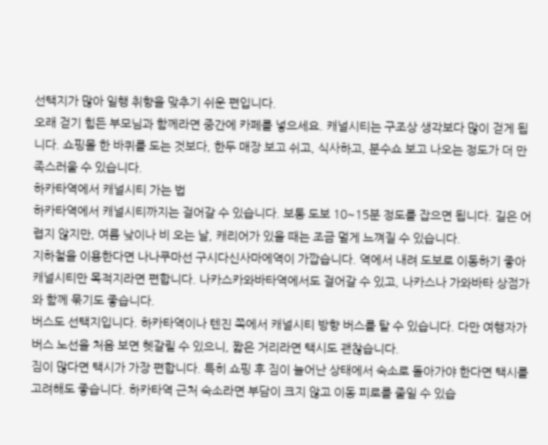선택지가 많아 일행 취향을 맞추기 쉬운 편입니다.
오래 걷기 힘든 부모님과 함께라면 중간에 카페를 넣으세요. 캐널시티는 구조상 생각보다 많이 걷게 됩니다. 쇼핑몰 한 바퀴를 도는 것보다, 한두 매장 보고 쉬고, 식사하고, 분수쇼 보고 나오는 정도가 더 만족스러울 수 있습니다.
하카타역에서 캐널시티 가는 법
하카타역에서 캐널시티까지는 걸어갈 수 있습니다. 보통 도보 10~15분 정도를 잡으면 됩니다. 길은 어렵지 않지만, 여름 낮이나 비 오는 날, 캐리어가 있을 때는 조금 멀게 느껴질 수 있습니다.
지하철을 이용한다면 나나쿠마선 구시다신사마에역이 가깝습니다. 역에서 내려 도보로 이동하기 좋아 캐널시티만 목적지라면 편합니다. 나카스카와바타역에서도 걸어갈 수 있고, 나카스나 가와바타 상점가와 함께 묶기도 좋습니다.
버스도 선택지입니다. 하카타역이나 텐진 쪽에서 캐널시티 방향 버스를 탈 수 있습니다. 다만 여행자가 버스 노선을 처음 보면 헷갈릴 수 있으니, 짧은 거리라면 택시도 괜찮습니다.
짐이 많다면 택시가 가장 편합니다. 특히 쇼핑 후 짐이 늘어난 상태에서 숙소로 돌아가야 한다면 택시를 고려해도 좋습니다. 하카타역 근처 숙소라면 부담이 크지 않고 이동 피로를 줄일 수 있습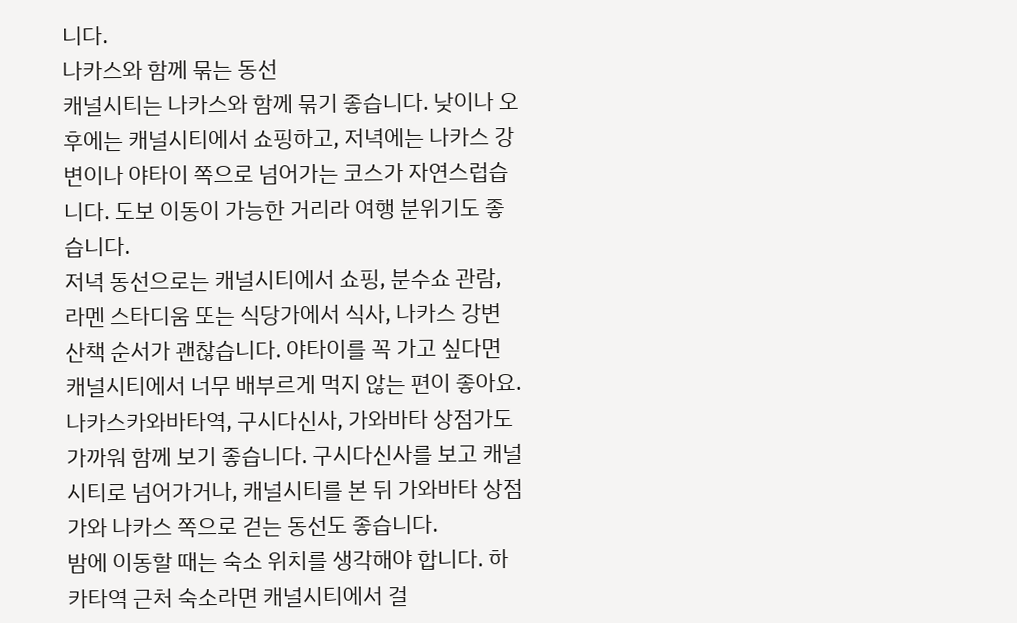니다.
나카스와 함께 묶는 동선
캐널시티는 나카스와 함께 묶기 좋습니다. 낮이나 오후에는 캐널시티에서 쇼핑하고, 저녁에는 나카스 강변이나 야타이 쪽으로 넘어가는 코스가 자연스럽습니다. 도보 이동이 가능한 거리라 여행 분위기도 좋습니다.
저녁 동선으로는 캐널시티에서 쇼핑, 분수쇼 관람, 라멘 스타디움 또는 식당가에서 식사, 나카스 강변 산책 순서가 괜찮습니다. 야타이를 꼭 가고 싶다면 캐널시티에서 너무 배부르게 먹지 않는 편이 좋아요.
나카스카와바타역, 구시다신사, 가와바타 상점가도 가까워 함께 보기 좋습니다. 구시다신사를 보고 캐널시티로 넘어가거나, 캐널시티를 본 뒤 가와바타 상점가와 나카스 쪽으로 걷는 동선도 좋습니다.
밤에 이동할 때는 숙소 위치를 생각해야 합니다. 하카타역 근처 숙소라면 캐널시티에서 걸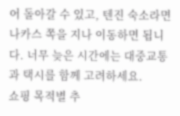어 돌아갈 수 있고, 텐진 숙소라면 나카스 쪽을 지나 이동하면 됩니다. 너무 늦은 시간에는 대중교통과 택시를 함께 고려하세요.
쇼핑 목적별 추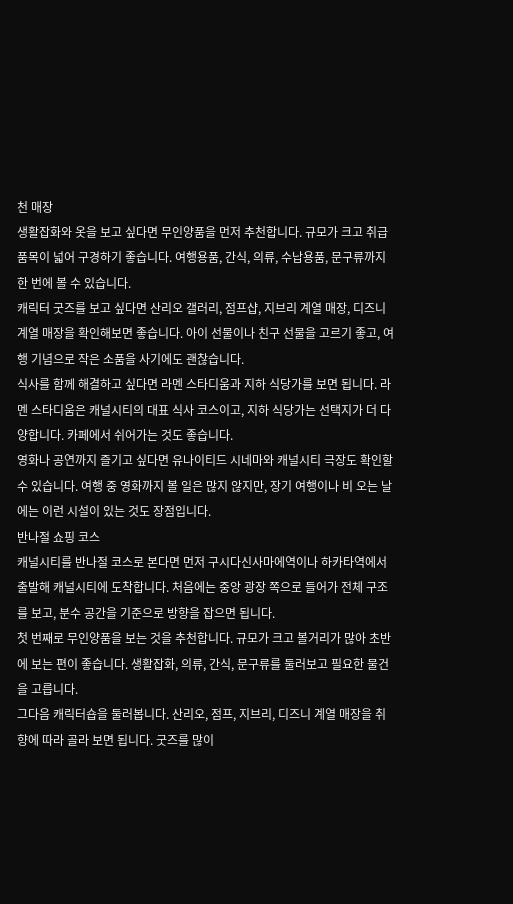천 매장
생활잡화와 옷을 보고 싶다면 무인양품을 먼저 추천합니다. 규모가 크고 취급 품목이 넓어 구경하기 좋습니다. 여행용품, 간식, 의류, 수납용품, 문구류까지 한 번에 볼 수 있습니다.
캐릭터 굿즈를 보고 싶다면 산리오 갤러리, 점프샵, 지브리 계열 매장, 디즈니 계열 매장을 확인해보면 좋습니다. 아이 선물이나 친구 선물을 고르기 좋고, 여행 기념으로 작은 소품을 사기에도 괜찮습니다.
식사를 함께 해결하고 싶다면 라멘 스타디움과 지하 식당가를 보면 됩니다. 라멘 스타디움은 캐널시티의 대표 식사 코스이고, 지하 식당가는 선택지가 더 다양합니다. 카페에서 쉬어가는 것도 좋습니다.
영화나 공연까지 즐기고 싶다면 유나이티드 시네마와 캐널시티 극장도 확인할 수 있습니다. 여행 중 영화까지 볼 일은 많지 않지만, 장기 여행이나 비 오는 날에는 이런 시설이 있는 것도 장점입니다.
반나절 쇼핑 코스
캐널시티를 반나절 코스로 본다면 먼저 구시다신사마에역이나 하카타역에서 출발해 캐널시티에 도착합니다. 처음에는 중앙 광장 쪽으로 들어가 전체 구조를 보고, 분수 공간을 기준으로 방향을 잡으면 됩니다.
첫 번째로 무인양품을 보는 것을 추천합니다. 규모가 크고 볼거리가 많아 초반에 보는 편이 좋습니다. 생활잡화, 의류, 간식, 문구류를 둘러보고 필요한 물건을 고릅니다.
그다음 캐릭터숍을 둘러봅니다. 산리오, 점프, 지브리, 디즈니 계열 매장을 취향에 따라 골라 보면 됩니다. 굿즈를 많이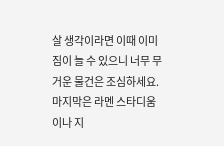살 생각이라면 이때 이미 짐이 늘 수 있으니 너무 무거운 물건은 조심하세요.
마지막은 라멘 스타디움이나 지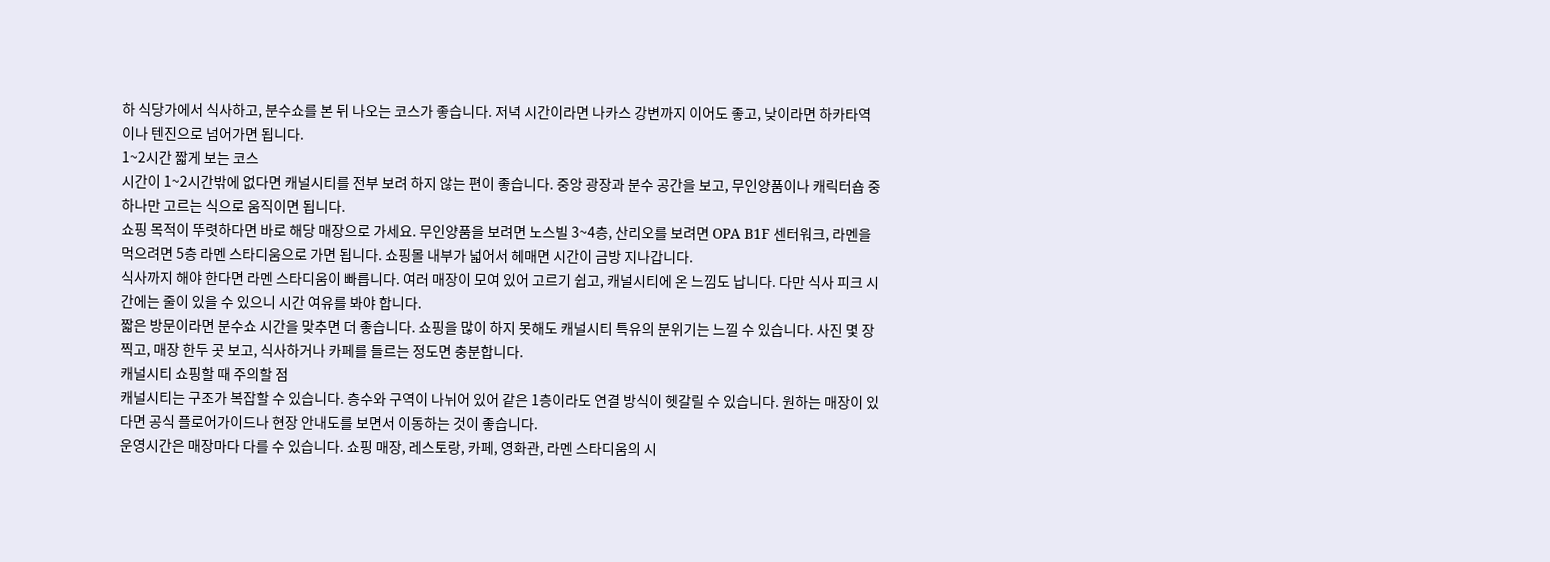하 식당가에서 식사하고, 분수쇼를 본 뒤 나오는 코스가 좋습니다. 저녁 시간이라면 나카스 강변까지 이어도 좋고, 낮이라면 하카타역이나 텐진으로 넘어가면 됩니다.
1~2시간 짧게 보는 코스
시간이 1~2시간밖에 없다면 캐널시티를 전부 보려 하지 않는 편이 좋습니다. 중앙 광장과 분수 공간을 보고, 무인양품이나 캐릭터숍 중 하나만 고르는 식으로 움직이면 됩니다.
쇼핑 목적이 뚜렷하다면 바로 해당 매장으로 가세요. 무인양품을 보려면 노스빌 3~4층, 산리오를 보려면 OPA B1F 센터워크, 라멘을 먹으려면 5층 라멘 스타디움으로 가면 됩니다. 쇼핑몰 내부가 넓어서 헤매면 시간이 금방 지나갑니다.
식사까지 해야 한다면 라멘 스타디움이 빠릅니다. 여러 매장이 모여 있어 고르기 쉽고, 캐널시티에 온 느낌도 납니다. 다만 식사 피크 시간에는 줄이 있을 수 있으니 시간 여유를 봐야 합니다.
짧은 방문이라면 분수쇼 시간을 맞추면 더 좋습니다. 쇼핑을 많이 하지 못해도 캐널시티 특유의 분위기는 느낄 수 있습니다. 사진 몇 장 찍고, 매장 한두 곳 보고, 식사하거나 카페를 들르는 정도면 충분합니다.
캐널시티 쇼핑할 때 주의할 점
캐널시티는 구조가 복잡할 수 있습니다. 층수와 구역이 나뉘어 있어 같은 1층이라도 연결 방식이 헷갈릴 수 있습니다. 원하는 매장이 있다면 공식 플로어가이드나 현장 안내도를 보면서 이동하는 것이 좋습니다.
운영시간은 매장마다 다를 수 있습니다. 쇼핑 매장, 레스토랑, 카페, 영화관, 라멘 스타디움의 시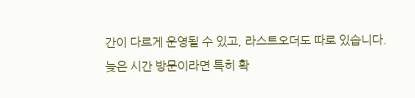간이 다르게 운영될 수 있고, 라스트오더도 따로 있습니다. 늦은 시간 방문이라면 특히 확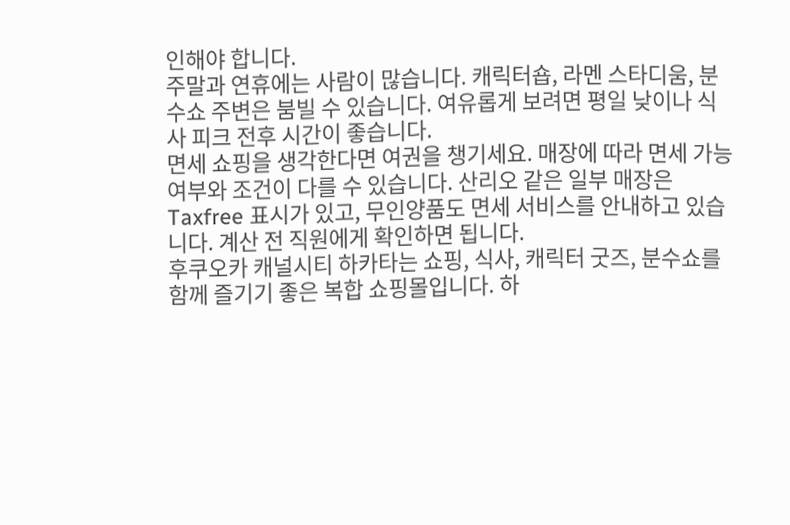인해야 합니다.
주말과 연휴에는 사람이 많습니다. 캐릭터숍, 라멘 스타디움, 분수쇼 주변은 붐빌 수 있습니다. 여유롭게 보려면 평일 낮이나 식사 피크 전후 시간이 좋습니다.
면세 쇼핑을 생각한다면 여권을 챙기세요. 매장에 따라 면세 가능 여부와 조건이 다를 수 있습니다. 산리오 같은 일부 매장은 Taxfree 표시가 있고, 무인양품도 면세 서비스를 안내하고 있습니다. 계산 전 직원에게 확인하면 됩니다.
후쿠오카 캐널시티 하카타는 쇼핑, 식사, 캐릭터 굿즈, 분수쇼를 함께 즐기기 좋은 복합 쇼핑몰입니다. 하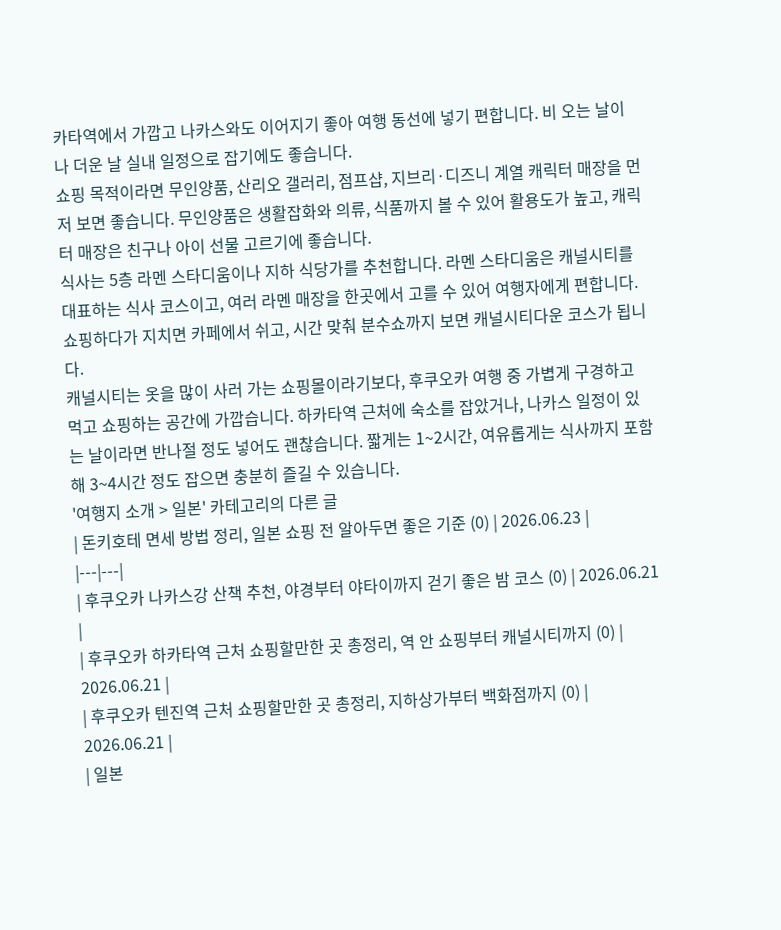카타역에서 가깝고 나카스와도 이어지기 좋아 여행 동선에 넣기 편합니다. 비 오는 날이나 더운 날 실내 일정으로 잡기에도 좋습니다.
쇼핑 목적이라면 무인양품, 산리오 갤러리, 점프샵, 지브리·디즈니 계열 캐릭터 매장을 먼저 보면 좋습니다. 무인양품은 생활잡화와 의류, 식품까지 볼 수 있어 활용도가 높고, 캐릭터 매장은 친구나 아이 선물 고르기에 좋습니다.
식사는 5층 라멘 스타디움이나 지하 식당가를 추천합니다. 라멘 스타디움은 캐널시티를 대표하는 식사 코스이고, 여러 라멘 매장을 한곳에서 고를 수 있어 여행자에게 편합니다. 쇼핑하다가 지치면 카페에서 쉬고, 시간 맞춰 분수쇼까지 보면 캐널시티다운 코스가 됩니다.
캐널시티는 옷을 많이 사러 가는 쇼핑몰이라기보다, 후쿠오카 여행 중 가볍게 구경하고 먹고 쇼핑하는 공간에 가깝습니다. 하카타역 근처에 숙소를 잡았거나, 나카스 일정이 있는 날이라면 반나절 정도 넣어도 괜찮습니다. 짧게는 1~2시간, 여유롭게는 식사까지 포함해 3~4시간 정도 잡으면 충분히 즐길 수 있습니다.
'여행지 소개 > 일본' 카테고리의 다른 글
| 돈키호테 면세 방법 정리, 일본 쇼핑 전 알아두면 좋은 기준 (0) | 2026.06.23 |
|---|---|
| 후쿠오카 나카스강 산책 추천, 야경부터 야타이까지 걷기 좋은 밤 코스 (0) | 2026.06.21 |
| 후쿠오카 하카타역 근처 쇼핑할만한 곳 총정리, 역 안 쇼핑부터 캐널시티까지 (0) | 2026.06.21 |
| 후쿠오카 텐진역 근처 쇼핑할만한 곳 총정리, 지하상가부터 백화점까지 (0) | 2026.06.21 |
| 일본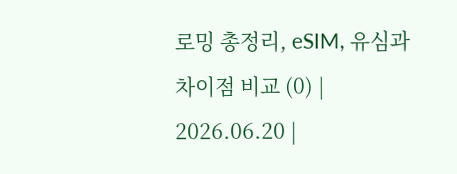로밍 총정리, eSIM, 유심과 차이점 비교 (0) | 2026.06.20 |